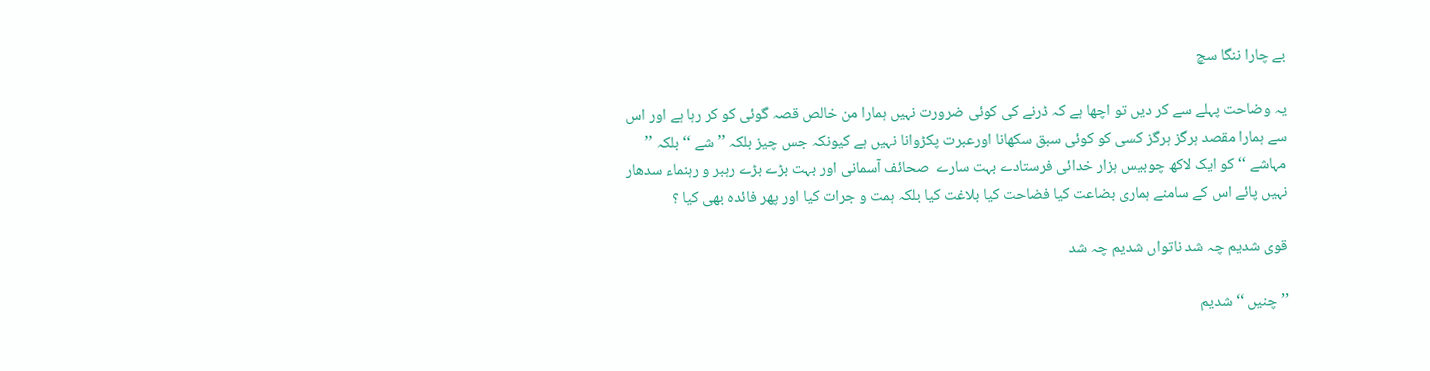بے چارا ننگا سچ

یہ وضاحت پہلے سے کر دیں تو اچھا ہے کہ ڈرنے کی کوئی ضرورت نہیں ہمارا من خالص قصہ گوئی کو کر رہا ہے اور اس سے ہمارا مقصد ہرگز ہرگز کسی کو کوئی سبق سکھانا اورعبرت پکڑوانا نہیں ہے کیونکہ جس چیز بلکہ ’’ شے ‘‘ بلکہ ’’ مہاشے ‘‘ کو ایک لاکھ چوبیس ہزار خدائی فرستادے بہت سارے  صحائف آسمانی اور بہت بڑے بڑے رہبر و رہنماء سدھار نہیں پائے اس کے سامنے ہماری بضاعت کیا فضاحت کیا بلاغت کیا بلکہ ہمت و جرات کیا اور پھر فائدہ بھی کیا ؟

قوی شدیم چہ شد ناتواں شدیم چہ شد

’’ چنیں ‘‘ شدیم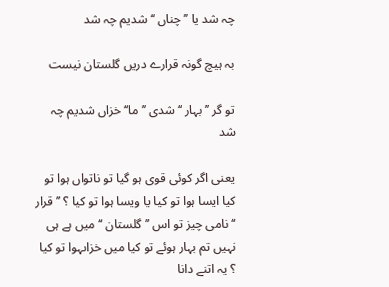چہ شد یا ’’ چناں ‘‘ شدیم چہ شد

بہ ہیچ گونہ قرارے دریں گلستان نیست

تو گر ’’ بہار ‘‘ شدی ’’ ما‘‘ خزاں شدیم چہ شد

یعنی اگر کوئی قوی ہو گیا تو ناتواں ہوا تو کیا ایسا ہوا تو کیا یا ویسا ہوا تو کیا ؟ ’’ قرار ‘‘ نامی چیز تو اس ’’ گلستان ‘‘ میں ہے ہی نہیں تم بہار ہوئے تو کیا میں خزاںہوا تو کیا ؟ یہ اتنے دانا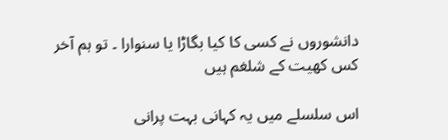دانشوروں نے کسی کا کیا بگاڑا یا سنوارا ۔ تو ہم آخر کس کھیت کے شلغم ہیں

اس سلسلے میں یہ کہانی بہت پرانی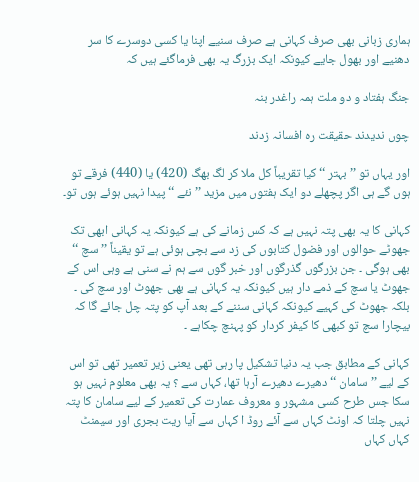ہماری زبانی بھی صرف کہانی ہے صرف سنیے اپنا یا کسی دوسرے کا سر دھنیے اور بھول جایے کیونکہ ایک بزرگ یہ بھی فرماگئے ہیں کہ

جنگ ہفتاد و دو ملت ہمہ راغدر بنہ

چوں ندیدند حقیقت رہ افسانہ زدند

اور یہاں تو ’’ بہتر ‘‘ کیا تقریباً کل ملا کر لگ بھگ (420) یا (440) فرقے تو ہوں گے ہی اگر پچھلے دو ایک ہفتوں میں مزید ’’ نئے ‘‘ پیدا نہیں ہوئے ہوں تو۔

کہانی کا یہ بھی پتہ نہیں ہے کہ کس زمانے کی ہے کیونکہ یہ کہانی ابھی تک جھوٹے حوالوں اور فضول کتابوں کی زد سے بچی ہوئی ہے تو یقیناً ’’ سچ ‘‘ بھی ہوگی ۔ جن بزرگوں گذرگوں اور خبر گوں سے ہم نے سنی ہے وہی اس کے جھوٹ یا سچ کے ذمے دار ہیں کیونکہ یہ کہانی ہے بھی جھوٹ اور سچ کی ۔ بلکہ جھوٹ کی کہیے کیونکہ کہانی سننے کے بعد آپ کو پتہ چل جائے گا کہ بیچارا سچ تو کبھی کا کیفر کردار کو پہنچ چکاہے ۔

کہانی کے مطابق جب یہ دنیا تشکیل پا رہی تھی یعنی زیر تعمیر تھی تو اس کے لیے ’’ سامان ‘‘ دھیرے دھیرے آرہا تھا، کہاں سے ؟ یہ بھی معلوم نہیں ہو سکا جس طرح کسی مشہور و معروف عمارت کی تعمیر کے لیے سامان کا پتہ نہیں چلتا کہ اونٹ کہاں سے آئے روڈ ا کہاں سے آیا ریت بجری اور سیمنٹ کہاں کہاں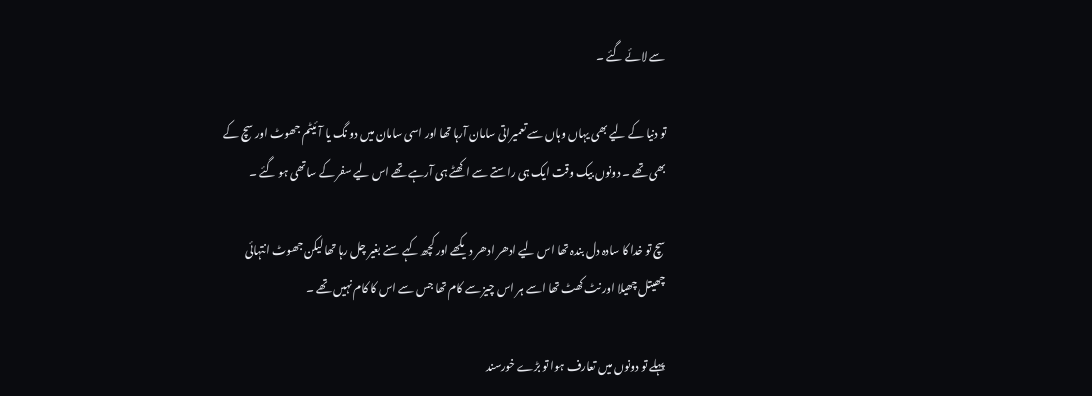سے لائے گئے ۔

تو دنیا کے لیے بھی یہاں وہاں سے تعمیراتی سامان آرہا تھا اور اسی سامان میں دو نگ یا آئیٹم جھوٹ اور سچ کے بھی تھے ۔ دونوں بیک وقت ایک ہی راستے سے اکھٹے ہی آرہے تھے اس لیے سفر کے ساتھی ہو گئے ۔

سچ تو خدا کا سادہ دل بندہ تھا اس لیے ادھر ادھر دیکھے اور کچھ کہے سنے بغیر چل رہا تھا لیکن جھوٹ انتہائی چھیتل چھیلا اور نٹ کھٹ تھا اسے ہر اس چیز سے کام تھا جس سے اس کا کام نہیں تھے ۔

پہلے تو دونوں میں تعارف ہوا تو بڑے خورسند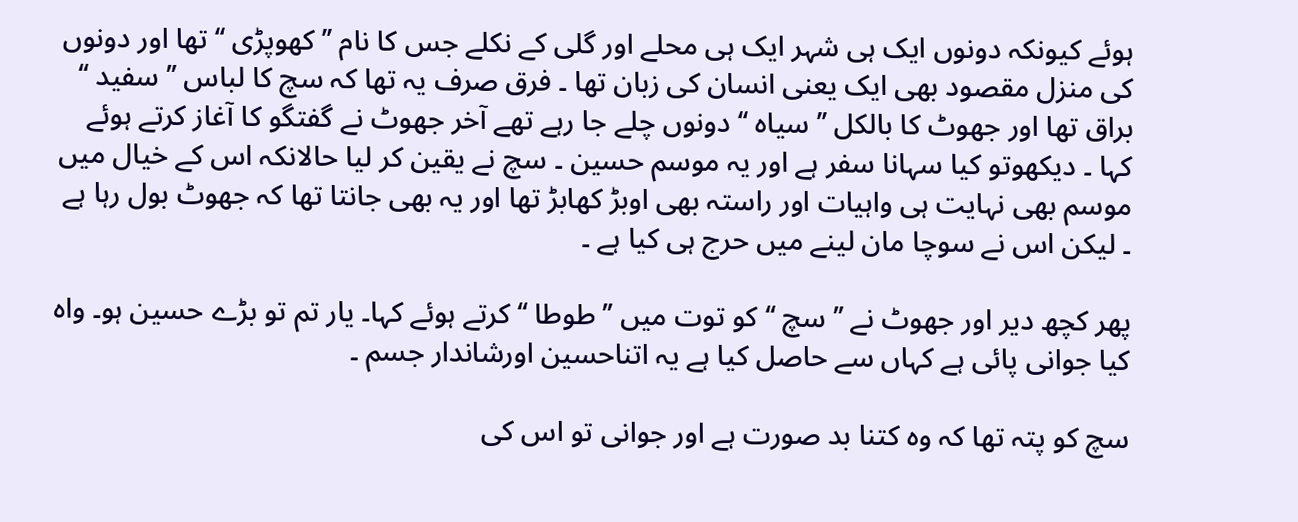ہوئے کیونکہ دونوں ایک ہی شہر ایک ہی محلے اور گلی کے نکلے جس کا نام ’’ کھوپڑی ‘‘ تھا اور دونوں کی منزل مقصود بھی ایک یعنی انسان کی زبان تھا ۔ فرق صرف یہ تھا کہ سچ کا لباس ’’ سفید ‘‘ براق تھا اور جھوٹ کا بالکل ’’ سیاہ ‘‘ دونوں چلے جا رہے تھے آخر جھوٹ نے گفتگو کا آغاز کرتے ہوئے کہا ۔ دیکھوتو کیا سہانا سفر ہے اور یہ موسم حسین ۔ سچ نے یقین کر لیا حالانکہ اس کے خیال میں موسم بھی نہایت ہی واہیات اور راستہ بھی اوبڑ کھابڑ تھا اور یہ بھی جانتا تھا کہ جھوٹ بول رہا ہے ۔ لیکن اس نے سوچا مان لینے میں حرج ہی کیا ہے ۔

پھر کچھ دیر اور جھوٹ نے ’’ سچ ‘‘ کو توت میں ’’ طوطا ‘‘ کرتے ہوئے کہا۔ یار تم تو بڑے حسین ہو۔ واہ کیا جوانی پائی ہے کہاں سے حاصل کیا ہے یہ اتناحسین اورشاندار جسم ۔

سچ کو پتہ تھا کہ وہ کتنا بد صورت ہے اور جوانی تو اس کی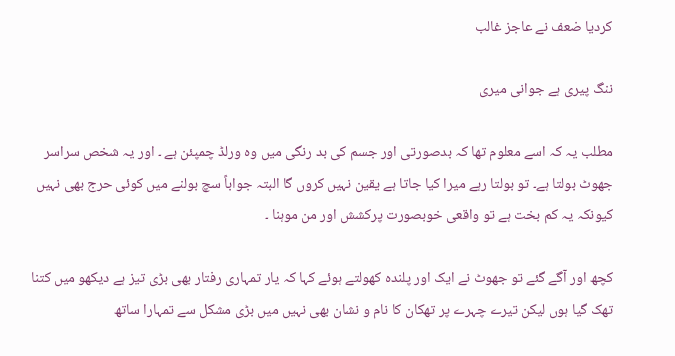کردیا ضعف نے عاجز غالب

ننگ پیری ہے جوانی میری

مطلب یہ کہ اسے معلوم تھا کہ بدصورتی اور جسم کی بد رنگی میں وہ ورلڈ چمپئن ہے ۔ اور یہ شخص سراسر جھوٹ بولتا ہے۔ تو بولتا رہے میرا کیا جاتا ہے یقین نہیں کروں گا البتہ جواباً سچ بولنے میں کوئی حرج بھی نہیں کیونکہ یہ کم بخت ہے تو واقعی خوبصورت پرکشش اور من موہنا ۔

کچھ اور آگے گئے تو جھوٹ نے ایک اور پلندہ کھولتے ہوئے کہا کہ یار تمہاری رفتار بھی بڑی تیز ہے دیکھو میں کتنا تھک گیا ہوں لیکن تیرے چہرے پر تھکان کا نام و نشان بھی نہیں میں بڑی مشکل سے تمہارا ساتھ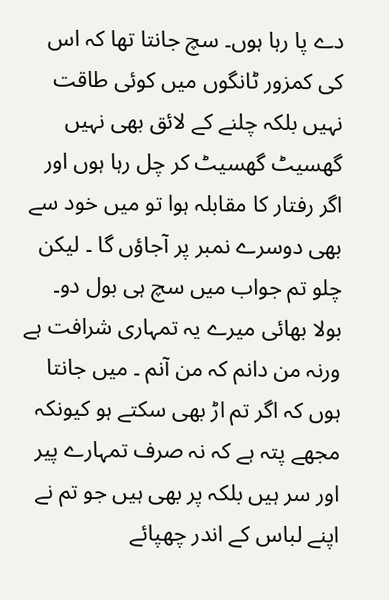دے پا رہا ہوں۔ سچ جانتا تھا کہ اس کی کمزور ٹانگوں میں کوئی طاقت نہیں بلکہ چلنے کے لائق بھی نہیں گھسیٹ گھسیٹ کر چل رہا ہوں اور اگر رفتار کا مقابلہ ہوا تو میں خود سے بھی دوسرے نمبر پر آجاؤں گا ۔ لیکن چلو تم جواب میں سچ ہی بول دو۔ بولا بھائی میرے یہ تمہاری شرافت ہے ورنہ من دانم کہ من آنم ۔ میں جانتا ہوں کہ اگر تم اڑ بھی سکتے ہو کیونکہ مجھے پتہ ہے کہ نہ صرف تمہارے پیر اور سر ہیں بلکہ پر بھی ہیں جو تم نے اپنے لباس کے اندر چھپائے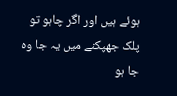ہوئے ہیں اور اگر چاہو تو پلک جھپکنے میں یہ جا وہ جا ہو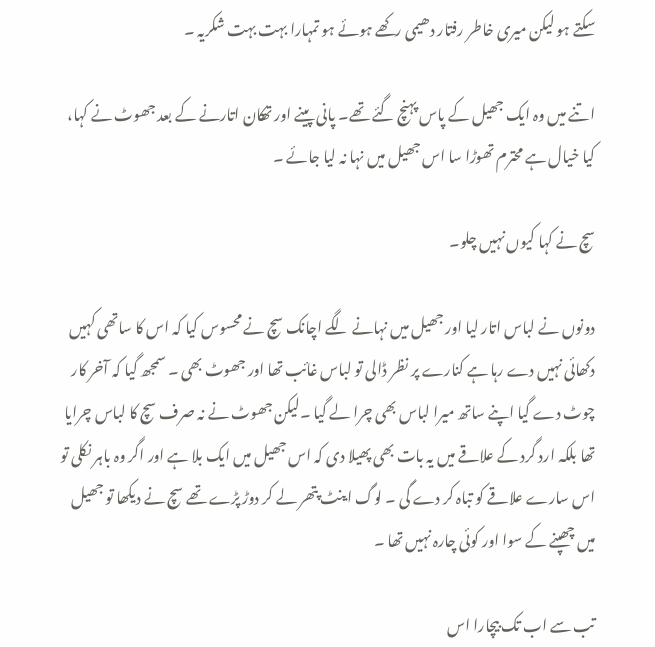سکتے ہو لیکن میری خاطر رفتار دھیمی رکھے ہوئے ہو تمہارا بہت بہت شکریہ ۔

اتنے میں وہ ایک جھیل کے پاس پہنچ گئے تھے۔ پانی پینے اور تھکان اتارنے کے بعد جھوٹ نے کہا، کیا خیال ہے محترم تھوڑا سا اس جھیل میں نہا نہ لیا جائے ۔

سچ نے کہا کیوں نہیں چلو۔

دونوں نے لباس اتار لیا اور جھیل میں نہانے لگے اچانک سچ نے محسوس کیا کہ اس کا ساتھی کہیں دکھائی نہیں دے رہا ہے کنارے پر نظر ڈالی تو لباس غائب تھا اور جھوٹ بھی ۔ سمجھ گیا کہ آخر کار چوٹ دے گیا اپنے ساتھ میرا لباس بھی چرا لے گیا ۔لیکن جھوٹ نے نہ صرف سچ کا لباس چرایا تھا بلکہ ارد گرد کے علاقے میں یہ بات بھی پھیلا دی کہ اس جھیل میں ایک بلا ہے اور اگر وہ باہر نکلی تو اس سارے علاقے کو تباہ کر دے گی ۔ لوگ اینٹ پتھر لے کر دوڑ پڑے تھے سچ نے دیکھا تو جھیل میں چھپنے کے سوا اور کوئی چارہ نہیں تھا ۔

تب سے اب تک بیچارا اس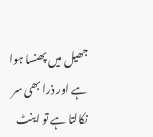جھیل میں پھنسا ہوا ہے اور ذرا بھی سر نکالتا ہے تو اینٹ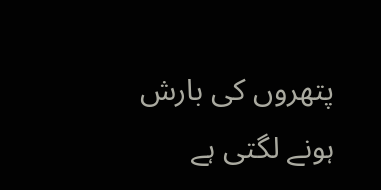پتھروں کی بارش ہونے لگتی ہے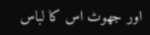اور جھوٹ اس کا لباس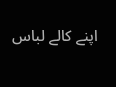اپنے کالے لباس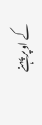کے اوپر پہنے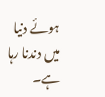ہوئے دنیا میں دندنا رہا ہے۔